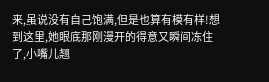来,虽说没有自己饱满,但是也算有模有样!想到这里,她眼底那刚漫开的得意又瞬间冻住了,小嘴儿翘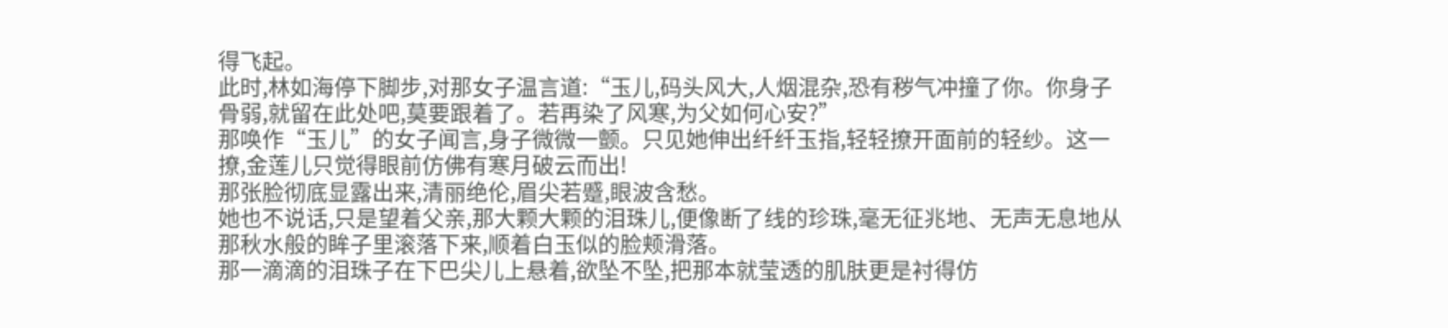得飞起。
此时,林如海停下脚步,对那女子温言道:“玉儿,码头风大,人烟混杂,恐有秽气冲撞了你。你身子骨弱,就留在此处吧,莫要跟着了。若再染了风寒,为父如何心安?”
那唤作“玉儿”的女子闻言,身子微微一颤。只见她伸出纤纤玉指,轻轻撩开面前的轻纱。这一撩,金莲儿只觉得眼前仿佛有寒月破云而出!
那张脸彻底显露出来,清丽绝伦,眉尖若蹙,眼波含愁。
她也不说话,只是望着父亲,那大颗大颗的泪珠儿,便像断了线的珍珠,毫无征兆地、无声无息地从那秋水般的眸子里滚落下来,顺着白玉似的脸颊滑落。
那一滴滴的泪珠子在下巴尖儿上悬着,欲坠不坠,把那本就莹透的肌肤更是衬得仿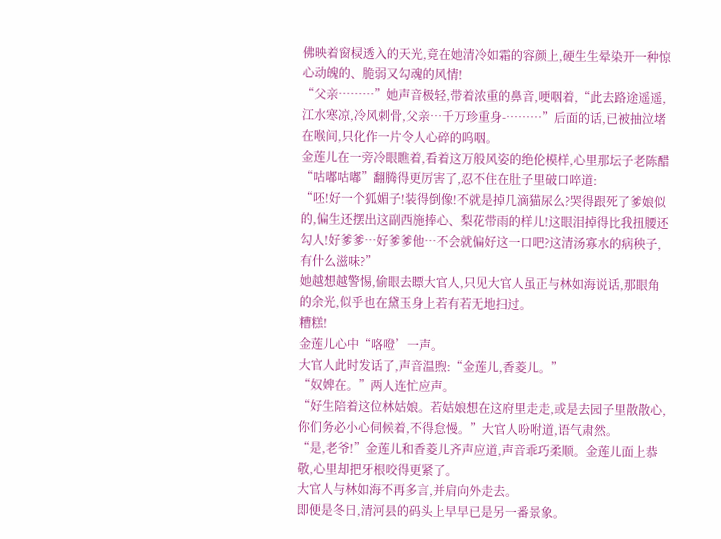佛映着窗棂透入的天光,竟在她清冷如霜的容颜上,硬生生晕染开一种惊心动魄的、脆弱又勾魂的风情!
“父亲………”她声音极轻,带着浓重的鼻音,哽咽着,“此去路途遥遥,江水寒凉,冷风刺骨,父亲…千万珍重身-………”后面的话,已被抽泣堵在喉间,只化作一片令人心碎的呜咽。
金莲儿在一旁冷眼瞧着,看着这万般风姿的绝伦模样,心里那坛子老陈醋“咕嘟咕嘟”翻腾得更厉害了,忍不住在肚子里破口啐道:
“呸!好一个狐媚子!装得倒像!不就是掉几滴猫尿么?哭得跟死了爹娘似的,偏生还摆出这副西施捧心、梨花带雨的样儿!这眼泪掉得比我扭腰还勾人!好爹爹…好爹爹他…不会就偏好这一口吧?这清汤寡水的病秧子,有什么滋味?”
她越想越警惕,偷眼去瞟大官人,只见大官人虽正与林如海说话,那眼角的余光,似乎也在黛玉身上若有若无地扫过。
糟糕!
金莲儿心中“咯噔’一声。
大官人此时发话了,声音温煦:“金莲儿,香菱儿。”
“奴婢在。”两人连忙应声。
“好生陪着这位林姑娘。若姑娘想在这府里走走,或是去园子里散散心,你们务必小心伺候着,不得怠慢。”大官人吩咐道,语气肃然。
“是,老爷!”金莲儿和香菱儿齐声应道,声音乖巧柔顺。金莲儿面上恭敬,心里却把牙根咬得更紧了。
大官人与林如海不再多言,并肩向外走去。
即便是冬日,清河县的码头上早早已是另一番景象。